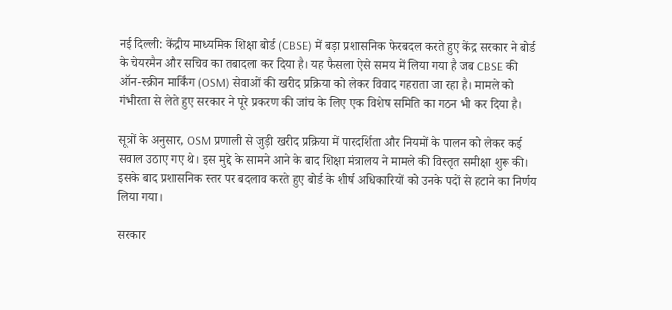नई दिल्ली: केंद्रीय माध्यमिक शिक्षा बोर्ड (CBSE) में बड़ा प्रशासनिक फेरबदल करते हुए केंद्र सरकार ने बोर्ड के चेयरमैन और सचिव का तबादला कर दिया है। यह फैसला ऐसे समय में लिया गया है जब CBSE की ऑन-स्क्रीन मार्किंग (OSM) सेवाओं की खरीद प्रक्रिया को लेकर विवाद गहराता जा रहा है। मामले को गंभीरता से लेते हुए सरकार ने पूरे प्रकरण की जांच के लिए एक विशेष समिति का गठन भी कर दिया है।

सूत्रों के अनुसार, OSM प्रणाली से जुड़ी खरीद प्रक्रिया में पारदर्शिता और नियमों के पालन को लेकर कई सवाल उठाए गए थे। इस मुद्दे के सामने आने के बाद शिक्षा मंत्रालय ने मामले की विस्तृत समीक्षा शुरू की। इसके बाद प्रशासनिक स्तर पर बदलाव करते हुए बोर्ड के शीर्ष अधिकारियों को उनके पदों से हटाने का निर्णय लिया गया।

सरकार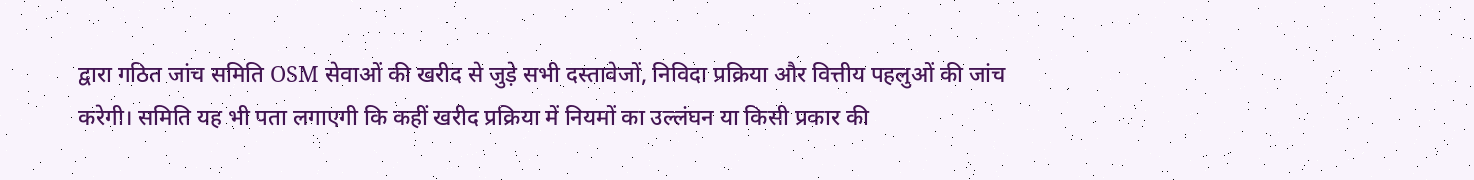द्वारा गठित जांच समिति OSM सेवाओं की खरीद से जुड़े सभी दस्तावेजों, निविदा प्रक्रिया और वित्तीय पहलुओं की जांच करेगी। समिति यह भी पता लगाएगी कि कहीं खरीद प्रक्रिया में नियमों का उल्लंघन या किसी प्रकार की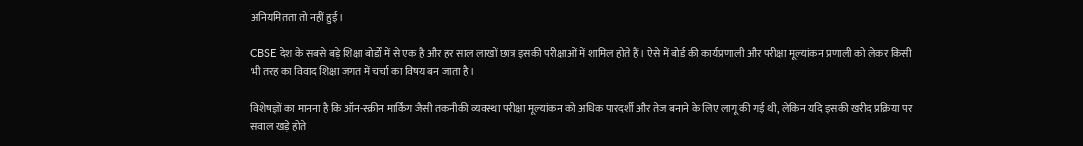अनियमितता तो नहीं हुई।

CBSE देश के सबसे बड़े शिक्षा बोर्डों में से एक है और हर साल लाखों छात्र इसकी परीक्षाओं में शामिल होते हैं। ऐसे में बोर्ड की कार्यप्रणाली और परीक्षा मूल्यांकन प्रणाली को लेकर किसी भी तरह का विवाद शिक्षा जगत में चर्चा का विषय बन जाता है।

विशेषज्ञों का मानना है कि ऑन-स्क्रीन मार्किंग जैसी तकनीकी व्यवस्था परीक्षा मूल्यांकन को अधिक पारदर्शी और तेज बनाने के लिए लागू की गई थी, लेकिन यदि इसकी खरीद प्रक्रिया पर सवाल खड़े होते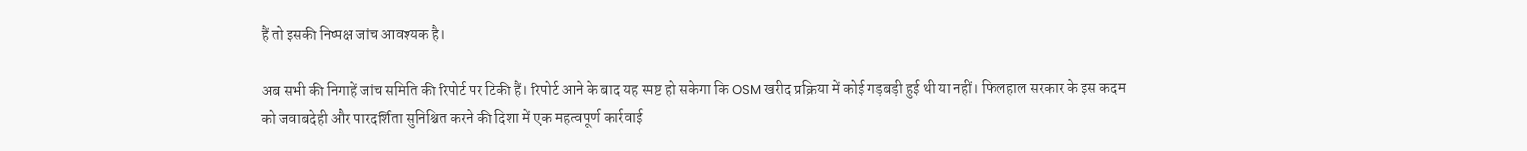हैं तो इसकी निष्पक्ष जांच आवश्यक है।

अब सभी की निगाहें जांच समिति की रिपोर्ट पर टिकी हैं। रिपोर्ट आने के बाद यह स्पष्ट हो सकेगा कि OSM खरीद प्रक्रिया में कोई गड़बड़ी हुई थी या नहीं। फिलहाल सरकार के इस कदम को जवाबदेही और पारदर्शिता सुनिश्चित करने की दिशा में एक महत्वपूर्ण कार्रवाई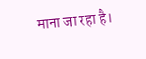माना जा रहा है।